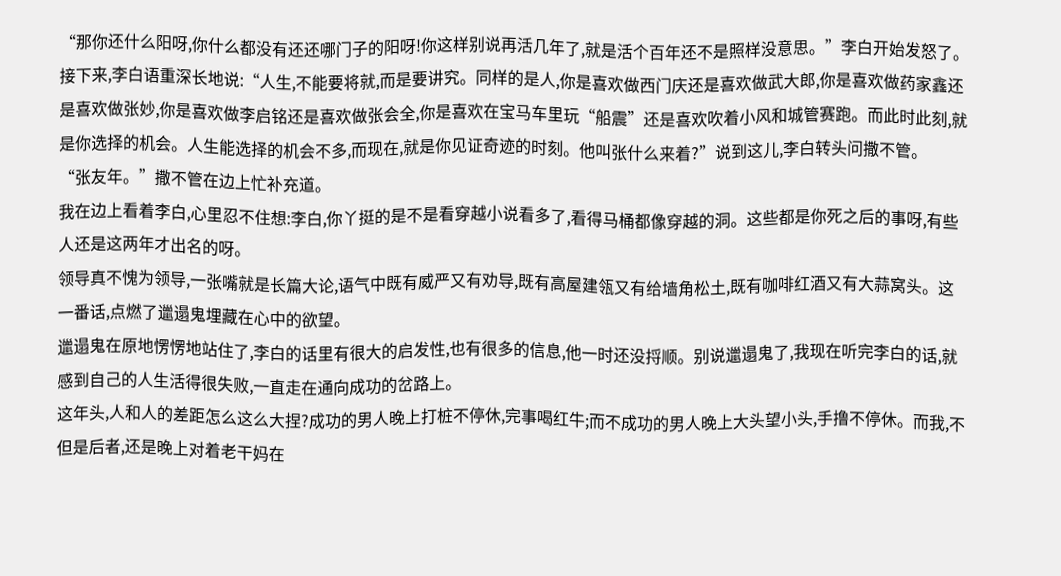“那你还什么阳呀,你什么都没有还还哪门子的阳呀!你这样别说再活几年了,就是活个百年还不是照样没意思。”李白开始发怒了。接下来,李白语重深长地说:“人生,不能要将就,而是要讲究。同样的是人,你是喜欢做西门庆还是喜欢做武大郎,你是喜欢做药家鑫还是喜欢做张妙,你是喜欢做李启铭还是喜欢做张会全,你是喜欢在宝马车里玩“船震”还是喜欢吹着小风和城管赛跑。而此时此刻,就是你选择的机会。人生能选择的机会不多,而现在,就是你见证奇迹的时刻。他叫张什么来着?”说到这儿,李白转头问撒不管。
“张友年。”撒不管在边上忙补充道。
我在边上看着李白,心里忍不住想:李白,你丫挺的是不是看穿越小说看多了,看得马桶都像穿越的洞。这些都是你死之后的事呀,有些人还是这两年才出名的呀。
领导真不愧为领导,一张嘴就是长篇大论,语气中既有威严又有劝导,既有高屋建瓴又有给墙角松土,既有咖啡红酒又有大蒜窝头。这一番话,点燃了邋遢鬼埋藏在心中的欲望。
邋遢鬼在原地愣愣地站住了,李白的话里有很大的启发性,也有很多的信息,他一时还没捋顺。别说邋遢鬼了,我现在听完李白的话,就感到自己的人生活得很失败,一直走在通向成功的岔路上。
这年头,人和人的差距怎么这么大捏?成功的男人晚上打桩不停休,完事喝红牛;而不成功的男人晚上大头望小头,手撸不停休。而我,不但是后者,还是晚上对着老干妈在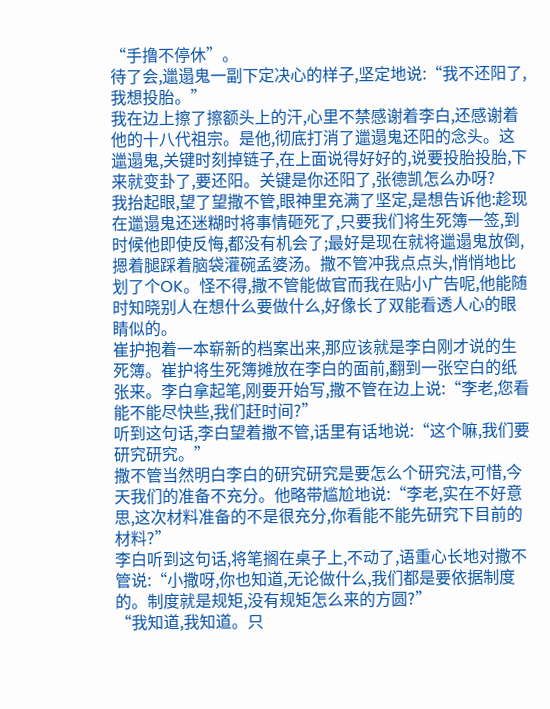“手撸不停休”。
待了会,邋遢鬼一副下定决心的样子,坚定地说:“我不还阳了,我想投胎。”
我在边上擦了擦额头上的汗,心里不禁感谢着李白,还感谢着他的十八代祖宗。是他,彻底打消了邋遢鬼还阳的念头。这邋遢鬼,关键时刻掉链子,在上面说得好好的,说要投胎投胎,下来就变卦了,要还阳。关键是你还阳了,张德凯怎么办呀?
我抬起眼,望了望撒不管,眼神里充满了坚定,是想告诉他:趁现在邋遢鬼还迷糊时将事情砸死了,只要我们将生死簿一签,到时候他即使反悔,都没有机会了;最好是现在就将邋遢鬼放倒,摁着腿踩着脑袋灌碗孟婆汤。撒不管冲我点点头,悄悄地比划了个OK。怪不得,撒不管能做官而我在贴小广告呢,他能随时知晓别人在想什么要做什么,好像长了双能看透人心的眼睛似的。
崔护抱着一本崭新的档案出来,那应该就是李白刚才说的生死簿。崔护将生死簿摊放在李白的面前,翻到一张空白的纸张来。李白拿起笔,刚要开始写,撒不管在边上说:“李老,您看能不能尽快些,我们赶时间?”
听到这句话,李白望着撒不管,话里有话地说:“这个嘛,我们要研究研究。”
撒不管当然明白李白的研究研究是要怎么个研究法,可惜,今天我们的准备不充分。他略带尴尬地说:“李老,实在不好意思,这次材料准备的不是很充分,你看能不能先研究下目前的材料?”
李白听到这句话,将笔搁在桌子上,不动了,语重心长地对撒不管说:“小撒呀,你也知道,无论做什么,我们都是要依据制度的。制度就是规矩,没有规矩怎么来的方圆?”
“我知道,我知道。只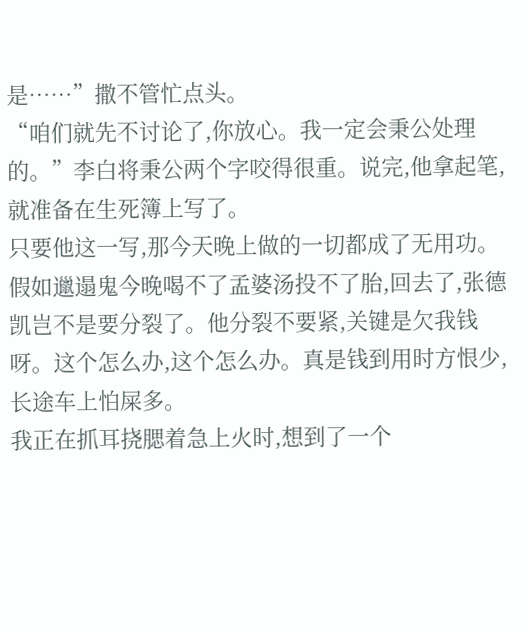是……”撒不管忙点头。
“咱们就先不讨论了,你放心。我一定会秉公处理的。”李白将秉公两个字咬得很重。说完,他拿起笔,就准备在生死簿上写了。
只要他这一写,那今天晚上做的一切都成了无用功。假如邋遢鬼今晚喝不了孟婆汤投不了胎,回去了,张德凯岂不是要分裂了。他分裂不要紧,关键是欠我钱呀。这个怎么办,这个怎么办。真是钱到用时方恨少,长途车上怕屎多。
我正在抓耳挠腮着急上火时,想到了一个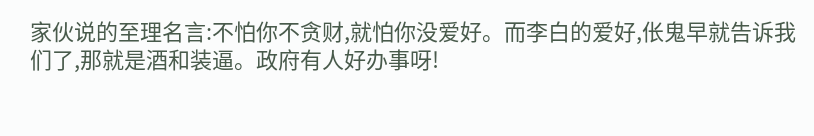家伙说的至理名言:不怕你不贪财,就怕你没爱好。而李白的爱好,伥鬼早就告诉我们了,那就是酒和装逼。政府有人好办事呀!